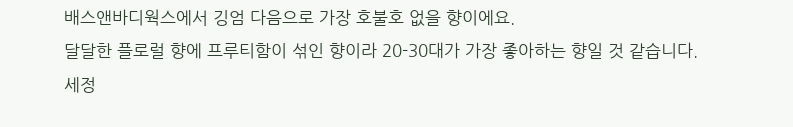배스앤바디웍스에서 깅엄 다음으로 가장 호불호 없을 향이에요.
달달한 플로럴 향에 프루티함이 섞인 향이라 20-30대가 가장 좋아하는 향일 것 같습니다.
세정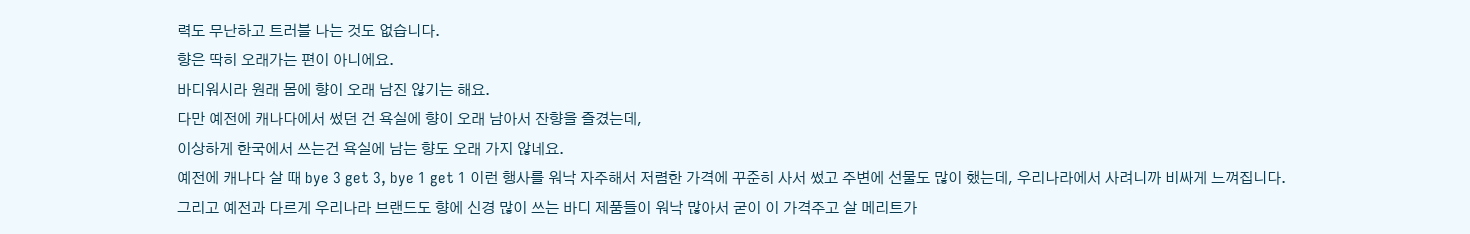력도 무난하고 트러블 나는 것도 없습니다.
향은 딱히 오래가는 편이 아니에요.
바디워시라 원래 몸에 향이 오래 남진 않기는 해요.
다만 예전에 캐나다에서 썼던 건 욕실에 향이 오래 남아서 잔향을 즐겼는데,
이상하게 한국에서 쓰는건 욕실에 남는 향도 오래 가지 않네요.
예전에 캐나다 살 때 bye 3 get 3, bye 1 get 1 이런 행사를 워낙 자주해서 저렴한 가격에 꾸준히 사서 썼고 주변에 선물도 많이 했는데, 우리나라에서 사려니까 비싸게 느껴집니다.
그리고 예전과 다르게 우리나라 브랜드도 향에 신경 많이 쓰는 바디 제품들이 워낙 많아서 굳이 이 가격주고 살 메리트가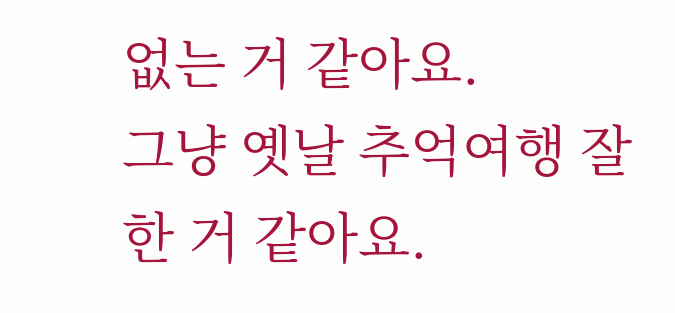없는 거 같아요.
그냥 옛날 추억여행 잘 한 거 같아요.